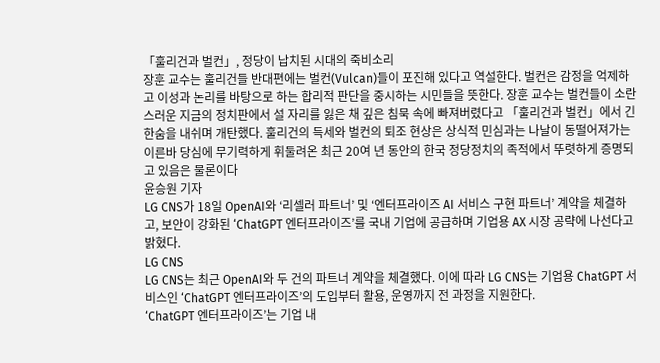「훌리건과 벌컨」, 정당이 납치된 시대의 죽비소리
장훈 교수는 훌리건들 반대편에는 벌컨(Vulcan)들이 포진해 있다고 역설한다. 벌컨은 감정을 억제하고 이성과 논리를 바탕으로 하는 합리적 판단을 중시하는 시민들을 뜻한다. 장훈 교수는 벌컨들이 소란스러운 지금의 정치판에서 설 자리를 잃은 채 깊은 침묵 속에 빠져버렸다고 「훌리건과 벌컨」에서 긴 한숨을 내쉬며 개탄했다. 훌리건의 득세와 벌컨의 퇴조 현상은 상식적 민심과는 나날이 동떨어져가는 이른바 당심에 무기력하게 휘둘려온 최근 20여 년 동안의 한국 정당정치의 족적에서 뚜렷하게 증명되고 있음은 물론이다
윤승원 기자
LG CNS가 18일 OpenAI와 ‘리셀러 파트너’ 및 ‘엔터프라이즈 AI 서비스 구현 파트너’ 계약을 체결하고, 보안이 강화된 ‘ChatGPT 엔터프라이즈’를 국내 기업에 공급하며 기업용 AX 시장 공략에 나선다고 밝혔다.
LG CNS
LG CNS는 최근 OpenAI와 두 건의 파트너 계약을 체결했다. 이에 따라 LG CNS는 기업용 ChatGPT 서비스인 ‘ChatGPT 엔터프라이즈’의 도입부터 활용, 운영까지 전 과정을 지원한다.
‘ChatGPT 엔터프라이즈’는 기업 내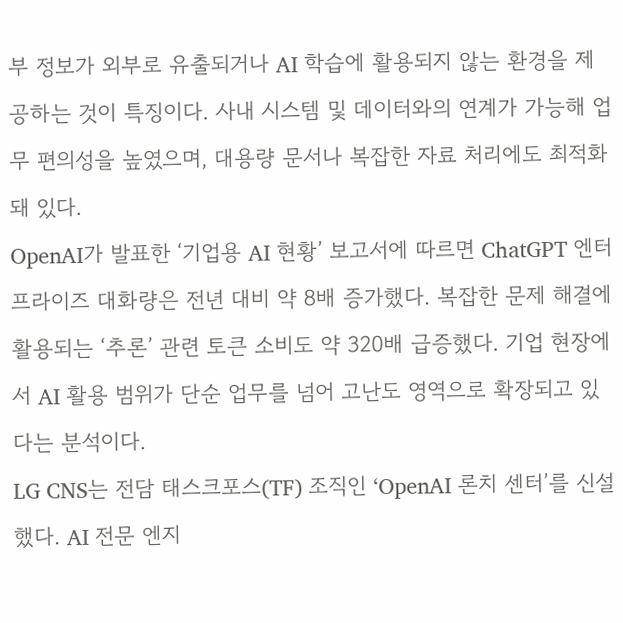부 정보가 외부로 유출되거나 AI 학습에 활용되지 않는 환경을 제공하는 것이 특징이다. 사내 시스템 및 데이터와의 연계가 가능해 업무 편의성을 높였으며, 대용량 문서나 복잡한 자료 처리에도 최적화돼 있다.
OpenAI가 발표한 ‘기업용 AI 현황’ 보고서에 따르면 ChatGPT 엔터프라이즈 대화량은 전년 대비 약 8배 증가했다. 복잡한 문제 해결에 활용되는 ‘추론’ 관련 토큰 소비도 약 320배 급증했다. 기업 현장에서 AI 활용 범위가 단순 업무를 넘어 고난도 영역으로 확장되고 있다는 분석이다.
LG CNS는 전담 태스크포스(TF) 조직인 ‘OpenAI 론치 센터’를 신설했다. AI 전문 엔지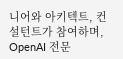니어와 아키텍트, 컨설턴트가 참여하며, OpenAI 전문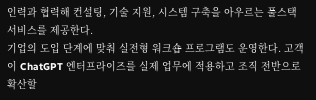인력과 협력해 컨설팅, 기술 지원, 시스템 구축을 아우르는 풀스택 서비스를 제공한다.
기업의 도입 단계에 맞춰 실전형 워크숍 프로그램도 운영한다. 고객이 ChatGPT 엔터프라이즈를 실제 업무에 적용하고 조직 전반으로 확산할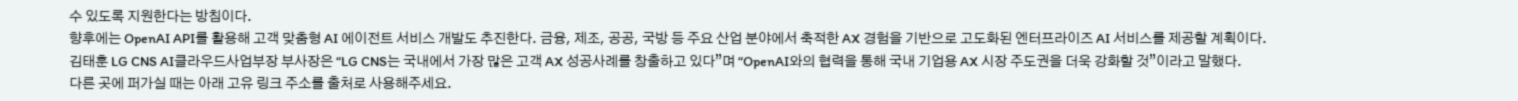수 있도록 지원한다는 방침이다.
향후에는 OpenAI API를 활용해 고객 맞춤형 AI 에이전트 서비스 개발도 추진한다. 금융, 제조, 공공, 국방 등 주요 산업 분야에서 축적한 AX 경험을 기반으로 고도화된 엔터프라이즈 AI 서비스를 제공할 계획이다.
김태훈 LG CNS AI클라우드사업부장 부사장은 “LG CNS는 국내에서 가장 많은 고객 AX 성공사례를 창출하고 있다”며 “OpenAI와의 협력을 통해 국내 기업용 AX 시장 주도권을 더욱 강화할 것”이라고 말했다.
다른 곳에 퍼가실 때는 아래 고유 링크 주소를 출처로 사용해주세요.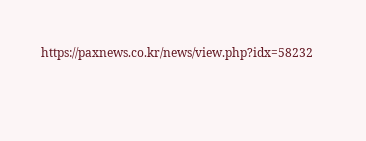https://paxnews.co.kr/news/view.php?idx=58232